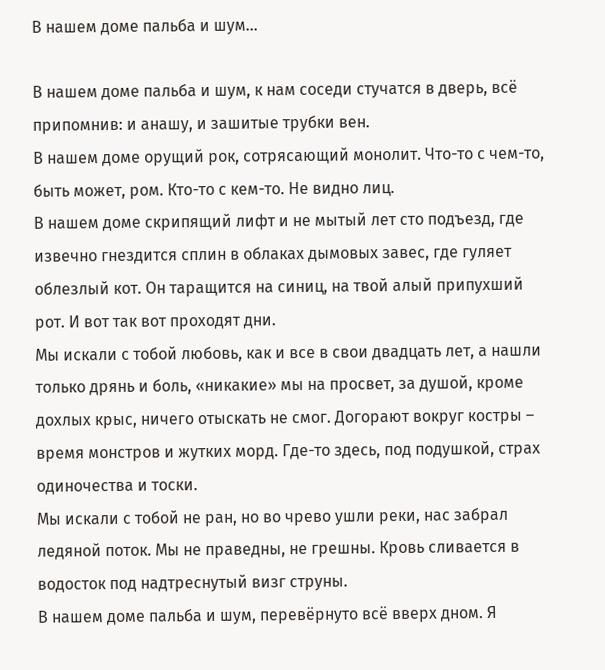В нашем доме пальба и шум...

В нашем доме пальба и шум, к нам соседи стучатся в дверь, всё припомнив: и анашу, и зашитые трубки вен.
В нашем доме орущий рок, сотрясающий монолит. Что-то с чем-то, быть может, ром. Кто-то с кем-то. Не видно лиц.
В нашем доме скрипящий лифт и не мытый лет сто подъезд, где извечно гнездится сплин в облаках дымовых завес, где гуляет облезлый кот. Он таращится на синиц, на твой алый припухший рот. И вот так вот проходят дни.
Мы искали с тобой любовь, как и все в свои двадцать лет, а нашли только дрянь и боль, «никакие» мы на просвет, за душой, кроме дохлых крыс, ничего отыскать не смог. Догорают вокруг костры – время монстров и жутких морд. Где-то здесь, под подушкой, страх одиночества и тоски.
Мы искали с тобой не ран, но во чрево ушли реки, нас забрал ледяной поток. Мы не праведны, не грешны. Кровь сливается в водосток под надтреснутый визг струны.
В нашем доме пальба и шум, перевёрнуто всё вверх дном. Я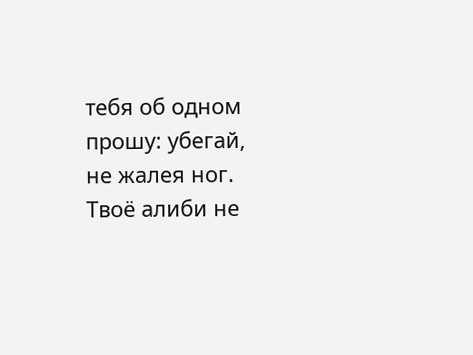тебя об одном прошу: убегай, не жалея ног. Твоё алиби не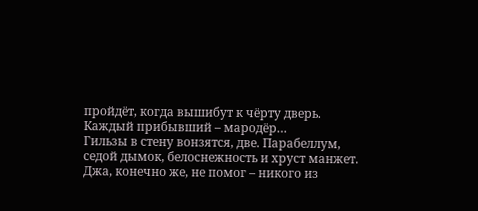пройдёт, когда вышибут к чёрту дверь. Каждый прибывший – мародёр…
Гильзы в стену вонзятся, две. Парабеллум, седой дымок, белоснежность и хруст манжет. Джа, конечно же, не помог – никого из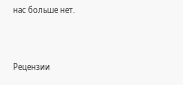нас больше нет.


Рецензии